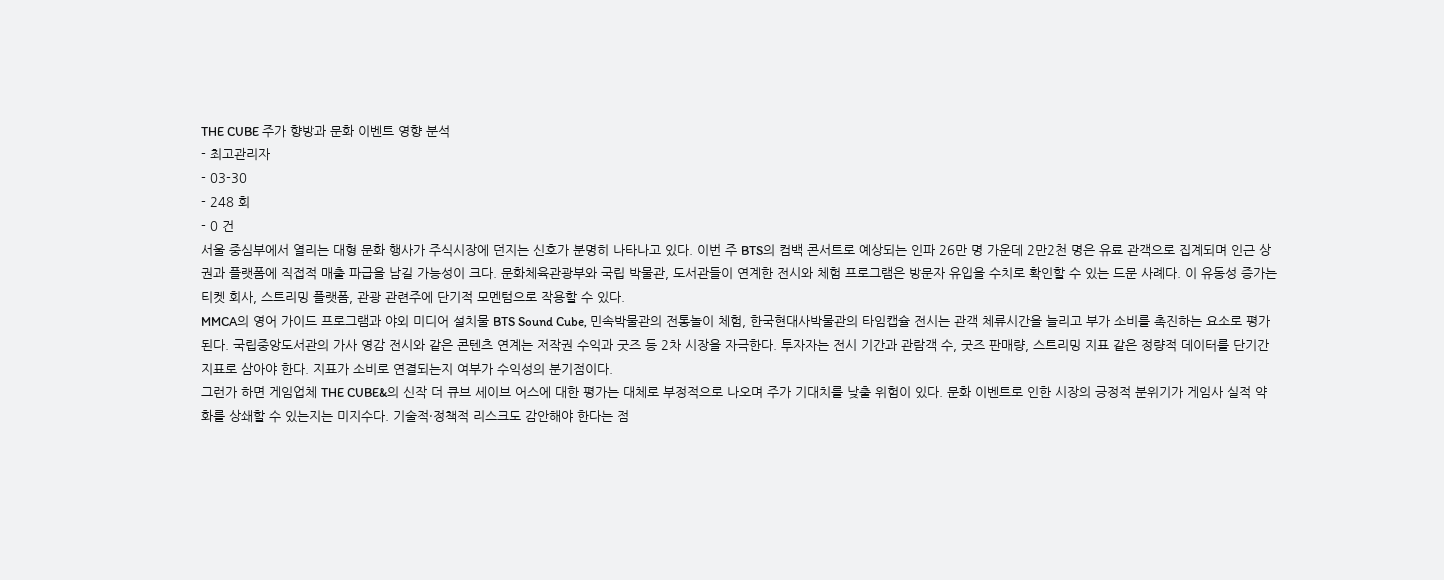THE CUBE 주가 향방과 문화 이벤트 영향 분석
- 최고관리자
- 03-30
- 248 회
- 0 건
서울 중심부에서 열리는 대형 문화 행사가 주식시장에 던지는 신호가 분명히 나타나고 있다. 이번 주 BTS의 컴백 콘서트로 예상되는 인파 26만 명 가운데 2만2천 명은 유료 관객으로 집계되며 인근 상권과 플랫폼에 직접적 매출 파급을 남길 가능성이 크다. 문화체육관광부와 국립 박물관, 도서관들이 연계한 전시와 체험 프로그램은 방문자 유입을 수치로 확인할 수 있는 드문 사례다. 이 유동성 증가는 티켓 회사, 스트리밍 플랫폼, 관광 관련주에 단기적 모멘텀으로 작용할 수 있다.
MMCA의 영어 가이드 프로그램과 야외 미디어 설치물 BTS Sound Cube, 민속박물관의 전통놀이 체험, 한국현대사박물관의 타임캡슐 전시는 관객 체류시간을 늘리고 부가 소비를 촉진하는 요소로 평가된다. 국립중앙도서관의 가사 영감 전시와 같은 콘텐츠 연계는 저작권 수익과 굿즈 등 2차 시장을 자극한다. 투자자는 전시 기간과 관람객 수, 굿즈 판매량, 스트리밍 지표 같은 정량적 데이터를 단기간 지표로 삼아야 한다. 지표가 소비로 연결되는지 여부가 수익성의 분기점이다.
그런가 하면 게임업체 THE CUBE&의 신작 더 큐브 세이브 어스에 대한 평가는 대체로 부정적으로 나오며 주가 기대치를 낮출 위험이 있다. 문화 이벤트로 인한 시장의 긍정적 분위기가 게임사 실적 약화를 상쇄할 수 있는지는 미지수다. 기술적·정책적 리스크도 감안해야 한다는 점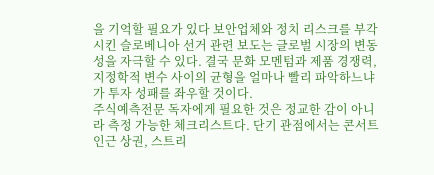을 기억할 필요가 있다 보안업체와 정치 리스크를 부각시킨 슬로베니아 선거 관련 보도는 글로벌 시장의 변동성을 자극할 수 있다. 결국 문화 모멘텀과 제품 경쟁력, 지정학적 변수 사이의 균형을 얼마나 빨리 파악하느냐가 투자 성패를 좌우할 것이다.
주식예측전문 독자에게 필요한 것은 정교한 감이 아니라 측정 가능한 체크리스트다. 단기 관점에서는 콘서트 인근 상권, 스트리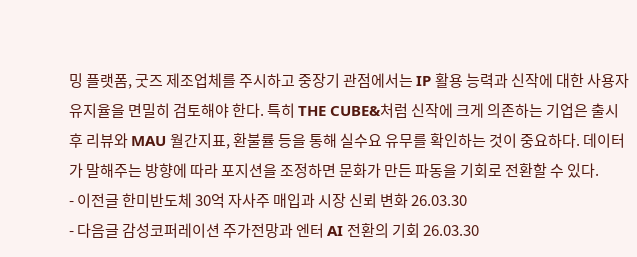밍 플랫폼, 굿즈 제조업체를 주시하고 중장기 관점에서는 IP 활용 능력과 신작에 대한 사용자 유지율을 면밀히 검토해야 한다. 특히 THE CUBE&처럼 신작에 크게 의존하는 기업은 출시 후 리뷰와 MAU 월간지표, 환불률 등을 통해 실수요 유무를 확인하는 것이 중요하다. 데이터가 말해주는 방향에 따라 포지션을 조정하면 문화가 만든 파동을 기회로 전환할 수 있다.
- 이전글 한미반도체 30억 자사주 매입과 시장 신뢰 변화 26.03.30
- 다음글 감성코퍼레이션 주가전망과 엔터 AI 전환의 기회 26.03.30